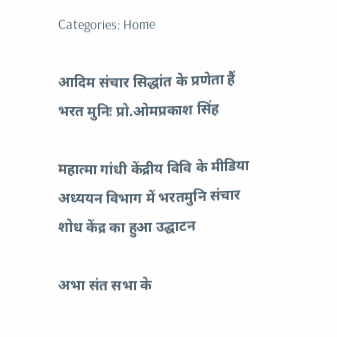Categories: Home

आदिम संचार सिद्धांत के प्रणेता हैं भरत मुनिः प्रो.ओमप्रकाश सिंह

महात्मा गांधी केंद्रीय विवि के मीडिया अध्ययन विभाग में भरतमुनि संचार शोध केंद्र का हुआ उद्घाटन

अभा संत सभा के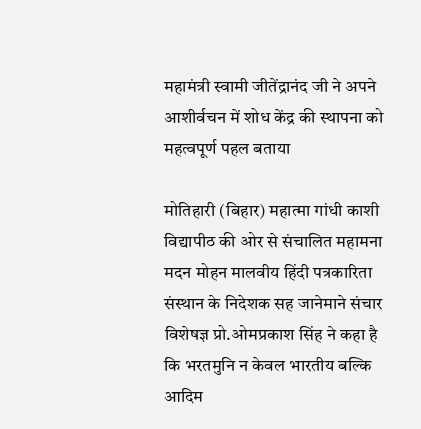महामंत्री स्वामी जीतेंद्रानंद जी ने अपने आशीर्वचन में शोध केंद्र की स्थापना को महत्वपूर्ण पहल बताया

मोतिहारी (बिहार) महात्मा गांधी काशी विद्यापीठ की ओर से संचालित महामना मदन मोहन मालवीय हिंदी पत्रकारिता संस्थान के निदेशक सह जानेमाने संचार विशेषज्ञ प्रो.ओमप्रकाश सिंह ने कहा है कि भरतमुनि न केवल भारतीय बल्कि आदिम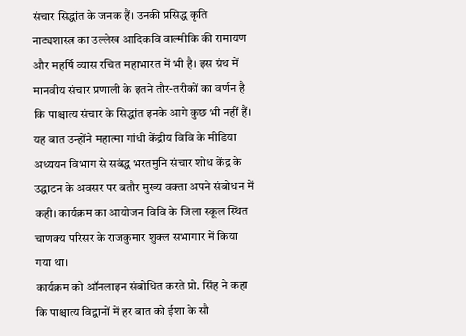संचार सिद्धांत के जनक हैं। उनकी प्रसिद्ध कृति नाट्यशास्त्र का उल्लेख आदिकवि वाल्मीकि की रामायण और महर्षि व्यास रचित महाभारत में भी है। इस ग्रंथ में मानवीय संचार प्रणाली के इतने तौर-तरीकों का वर्णन है कि पाश्चात्य संचार के सिद्धांत इनके आगे कुछ भी नहीं हैं। यह बात उन्होंने महात्मा गांधी केंद्रीय विवि के मीडिया अध्ययन विभाग से सबंद्ध भरतमुनि संचार शोध केंद्र के उद्घाटन के अवसर पर बतौर मुख्य वक्ता अपने संबोधन में कही। कार्यक्रम का आयोजन विवि के जिला स्कूल स्थित चाणक्य परिसर के राजकुमार शुक्ल सभागार में किया गया था।
कार्यक्रम को ऑनलाइन संबोधित करते प्रो. सिंह ने कहा कि पाश्चात्य विद्वानों में हर बात को ईशा के सौ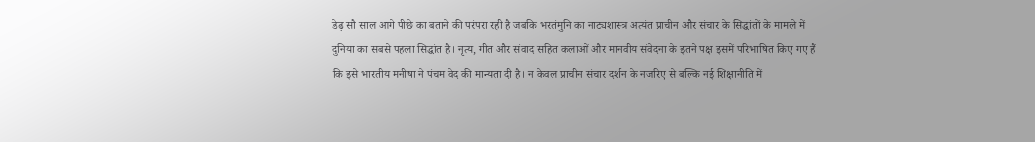डेढ़ सौ साल आगे पीछे का बताने की परंपरा रही है जबकि भरतंमुनि का नाट्यशास्त्र अत्यंत प्राचीन और संचार के सिद्धांतों के मामले में दुनिया का सबसे पहला सिद्धांत है। नृत्य, गीत और संवाद सहित कलाओं और मानवीय संवेदना के इतने पक्ष इसमें परिभाषित किए गए हैं कि इसे भारतीय मनीषा ने पंचम वेद की मान्यता दी है। न केवल प्राचीन संचार दर्शन के नजरिए से बल्कि नई शिक्षानीति में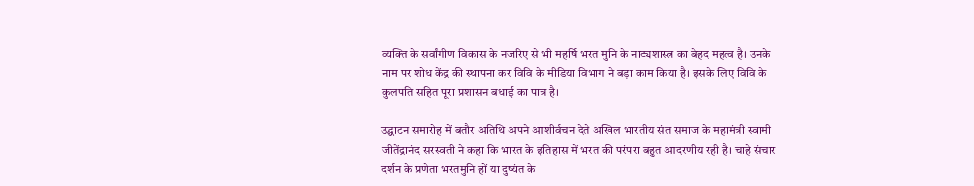व्यक्ति के सर्वांगीण विकास के नजरिए से भी महर्षि भरत मुनि के नाट्यशास्त्र का बेहद महत्व है। उनके नाम पर शोध केंद्र की स्थापना कर विवि के मीडिया विभाग ने बड़ा काम किया है। इसके लिए विवि के कुलपति सहित पूरा प्रशासन बधाई का पात्र है।

उद्घाटन समारोह में बतौर अतिथि अपने आशीर्वचन देते अखिल भारतीय संत समाज के महामंत्री स्वामी जीतेंद्रानंद सरस्वती ने कहा कि भारत के इतिहास में भरत की परंपरा बहुत आदरणीय रही है। चाहे संचार दर्शन के प्रणेता भरतमुनि हों या दुष्यंत के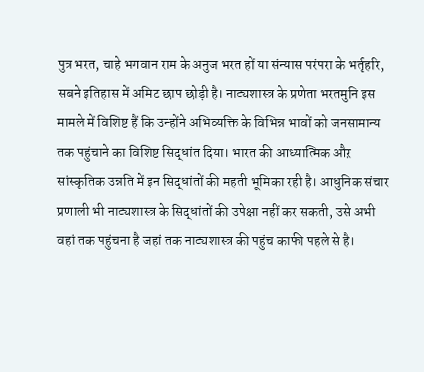पुत्र भरत, चाहे भगवान राम के अनुज भरत हों या संन्यास परंपरा के भर्तृहरि, सबने इतिहास में अमिट छाप छोड़ी है। नाट्यशास्त्र के प्रणेता भरतमुनि इस मामले में विशिष्ट हैं कि उन्होंने अभिव्यक्ति के विभिन्न भावों को जनसामान्य तक पहुंचाने का विशिष्ट सिद्धांत दिया। भारत की आध्यात्मिक औऱ सांस्कृतिक उन्नति में इन सिद्धांतों की महती भूमिका रही है। आधुनिक संचार प्रणाली भी नाट्यशास्त्र के सिद्धांतों की उपेक्षा नहीं कर सकती, उसे अभी वहां तक पहुंचना है जहां तक नाट्यशास्त्र की पहुंच काफी पहले से है।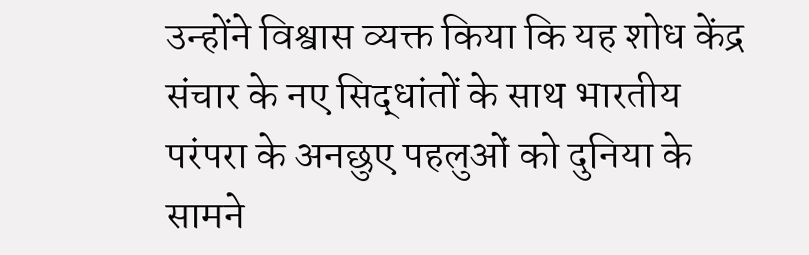उन्होंने विश्वास व्यक्त किया कि यह शोध केंद्र संचार के नए सिद्धांतों के साथ भारतीय परंपरा के अनछुए पहलुओं को दुनिया के सामने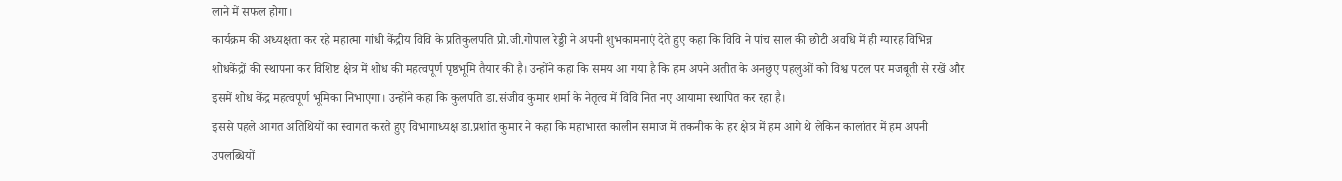लाने में सफल होगा।
कार्यक्रम की अध्यक्षता कर रहे महात्मा गांधी केंद्रीय विवि के प्रतिकुलपति प्रो.जी.गोपाल रेड्डी ने अपनी शुभकामनाएं देते हुए कहा कि विवि ने पांच साल की छोटी अवधि में ही ग्यारह विभिन्न शोधकेंद्रों की स्थापना कर विशिष्ट क्षेत्र में शोध की महत्वपूर्ण पृष्ठभूमि तैयार की है। उन्होंने कहा कि समय आ गया है कि हम अपने अतीत के अनछुए पहलुओं को विश्व पटल पर मजबूती से रखें और इसमें शोध केंद्र महत्वपूर्ण भूमिका निभाएगा। उन्होंने कहा कि कुलपति डा.संजीव कुमार शर्मा के नेतृत्व में विवि नित नए आयामा स्थापित कर रहा है।
इससे पहले आगत अतिथियों का स्वागत करते हुए विभागाध्यक्ष डा.प्रशांत कुमार ने कहा कि महाभारत कालीन समाज में तकनीक के हर क्षेत्र में हम आगे थे लेकिन कालांतर में हम अपनी उपलब्धियों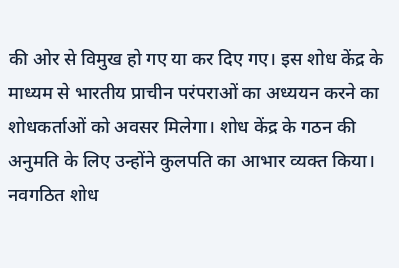की ओर से विमुख हो गए या कर दिए गए। इस शोध केंद्र के माध्यम से भारतीय प्राचीन परंपराओं का अध्ययन करने का शोधकर्ताओं को अवसर मिलेगा। शोध केंद्र के गठन की अनुमति के लिए उन्होंने कुलपति का आभार व्यक्त किया। नवगठित शोध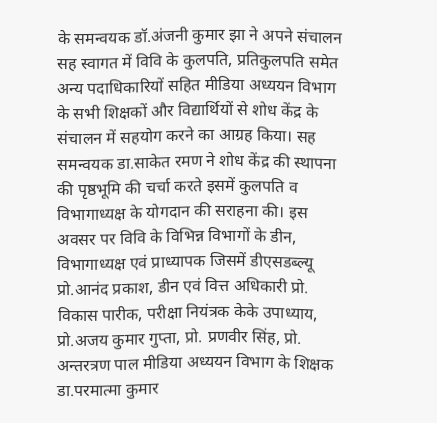के समन्वयक डॉ.अंजनी कुमार झा ने अपने संचालन सह स्वागत में विवि के कुलपति, प्रतिकुलपति समेत अन्य पदाधिकारियों सहित मीडिया अध्ययन विभाग के सभी शिक्षकों और विद्यार्थियों से शोध केंद्र के संचालन में सहयोग करने का आग्रह किया। सह समन्वयक डा.साकेत रमण ने शोध केंद्र की स्थापना की पृष्ठभूमि की चर्चा करते इसमें कुलपति व विभागाध्यक्ष के योगदान की सराहना की। इस अवसर पर विवि के विभिन्न विभागों के डीन, विभागाध्यक्ष एवं प्राध्यापक जिसमें डीएसडब्ल्यू प्रो.आनंद प्रकाश, डीन एवं वित्त अधिकारी प्रो. विकास पारीक, परीक्षा नियंत्रक केके उपाध्याय, प्रो.अजय कुमार गुप्ता, प्रो. प्रणवीर सिंह, प्रो. अन्तरत्रण पाल मीडिया अध्ययन विभाग के शिक्षक डा.परमात्मा कुमार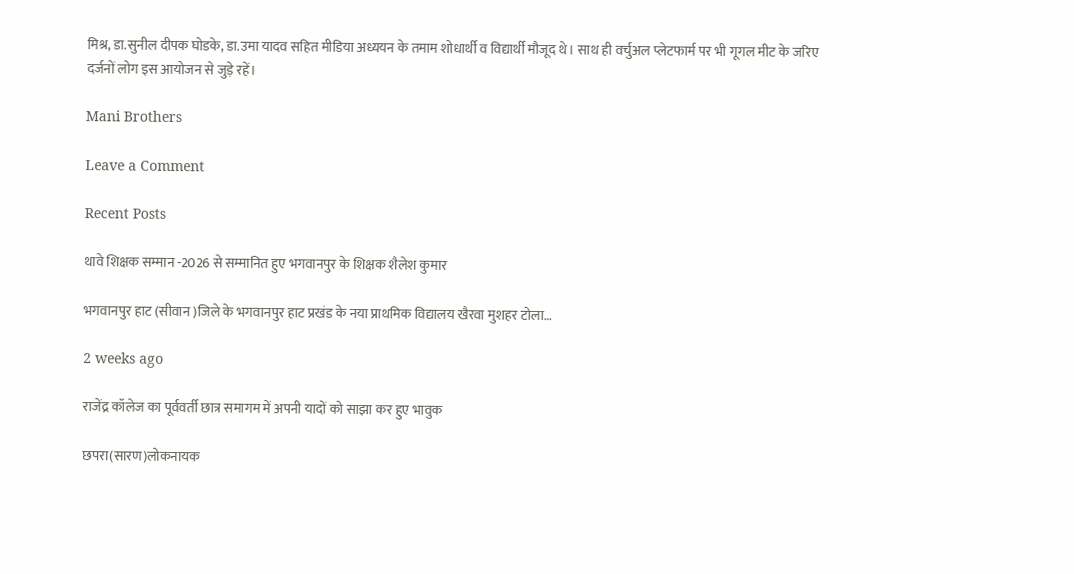मिश्र, डा.सुनील दीपक घोडके, डा.उमा यादव सहित मीडिया अध्ययन के तमाम शोधार्थी व विद्यार्थी मौजूद थे। साथ ही वर्चुअल प्लेटफार्म पर भी गूगल मीट के जरिए दर्जनों लोग इस आयोजन से जुड़े रहें।

Mani Brothers

Leave a Comment

Recent Posts

थावे शिक्षक सम्मान -2026 से सम्मानित हुए भगवानपुर के शिक्षक शैलेश कुमार

भगवानपुर हाट (सीवान )जिले के भगवानपुर हाट प्रखंड के नया प्राथमिक विद्यालय खैरवा मुशहर टोला…

2 weeks ago

राजेंद्र कॉलेज का पूर्ववर्ती छात्र समागम में अपनी यादों को साझा कर हुए भावुक

छपरा(सारण)लोकनायक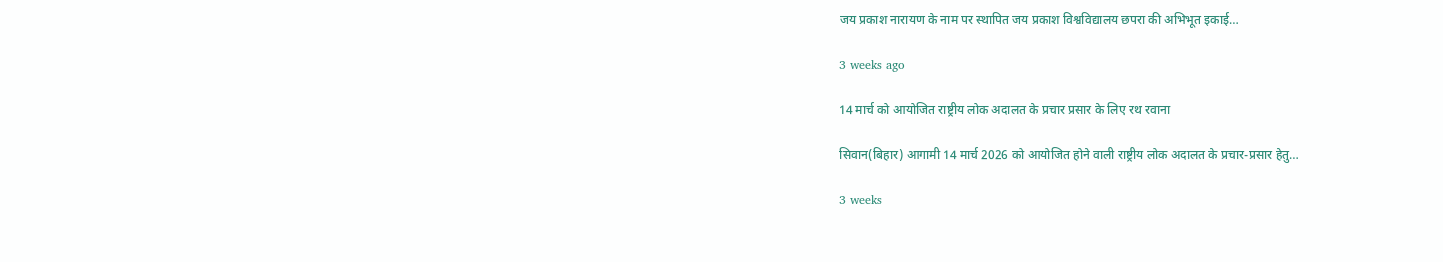जय प्रकाश नारायण के नाम पर स्थापित जय प्रकाश विश्वविद्यालय छपरा की अभिभूत इकाई…

3 weeks ago

14 मार्च को आयोजित राष्ट्रीय लोक अदालत के प्रचार प्रसार के लिए रथ रवाना

सिवान(बिहार) आगामी 14 मार्च 2026 को आयोजित होने वाली राष्ट्रीय लोक अदालत के प्रचार-प्रसार हेतु…

3 weeks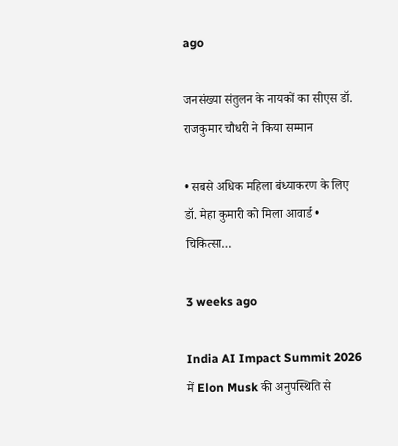ago

जनसंख्या संतुलन के नायकों का सीएस डॉ. राजकुमार चौधरी ने किया सम्मान

• सबसे अधिक महिला बंध्याकरण के लिए डॉ. मेहा कुमारी को मिला आवार्ड • चिकित्सा…

3 weeks ago

India AI Impact Summit 2026 में Elon Musk की अनुपस्थिति से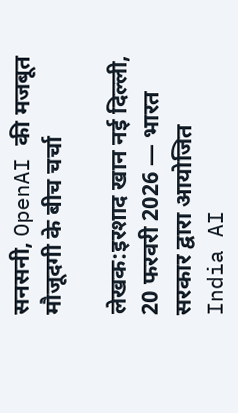सनसनी, OpenAI की मजबूत मौजूदगी के बीच चर्चा

लेखक:इरशाद खान नई दिल्ली, 20 फरवरी 2026 — भारत सरकार द्वारा आयोजित India AI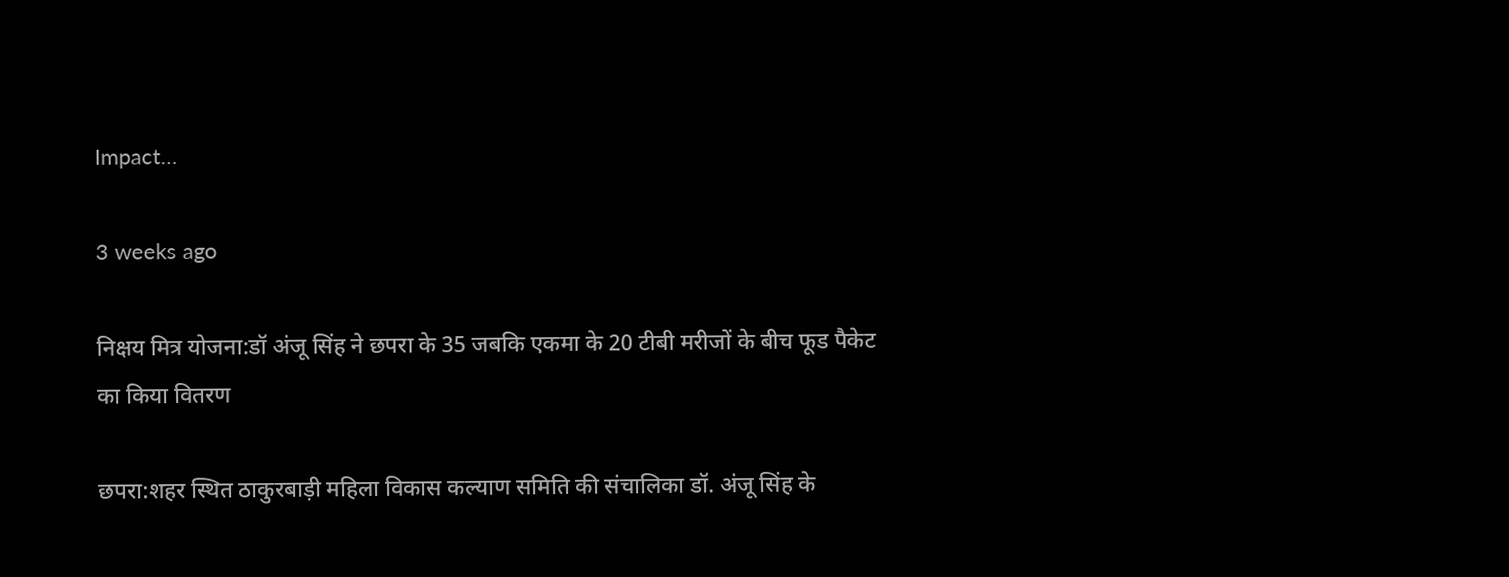Impact…

3 weeks ago

निक्षय मित्र योजना:डॉ अंजू सिंह ने छपरा के 35 जबकि एकमा के 20 टीबी मरीजों के बीच फूड पैकेट का किया वितरण

छपरा:शहर स्थित ठाकुरबाड़ी महिला विकास कल्याण समिति की संचालिका डॉ. अंजू सिंह के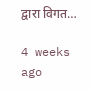द्वारा विगत…

4 weeks ago